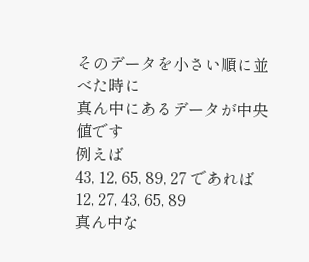そのデータを小さい順に並べた時に
真ん中にあるデータが中央値です
例えば
43, 12, 65, 89, 27 であれば
12, 27, 43, 65, 89
真ん中な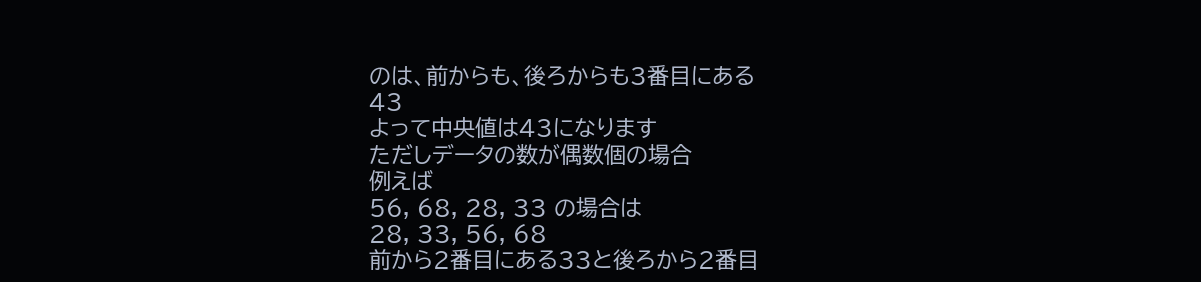のは、前からも、後ろからも3番目にある
43
よって中央値は43になります
ただしデータの数が偶数個の場合
例えば
56, 68, 28, 33 の場合は
28, 33, 56, 68
前から2番目にある33と後ろから2番目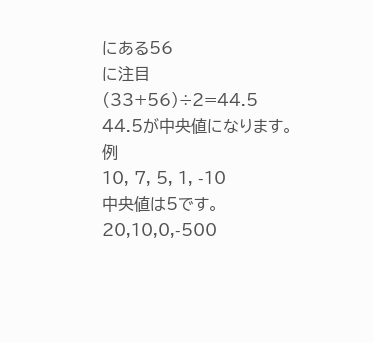にある56
に注目
(33+56)÷2=44.5
44.5が中央値になります。
例
10, 7, 5, 1, -10
中央値は5です。
20,10,0,-500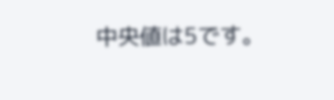中央値は5です。